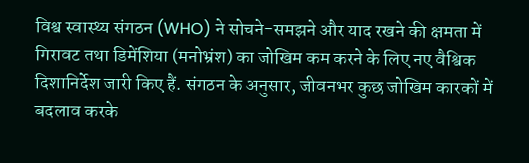विश्व स्वास्थ्य संगठन (WHO) ने सोचने-समझने और याद रखने की क्षमता में गिरावट तथा डिमेंशिया (मनोभ्रंश) का जोखिम कम करने के लिए नए वैश्विक दिशानिर्देश जारी किए हैं. संगठन के अनुसार, जीवनभर कुछ जोखिम कारकों में बदलाव करके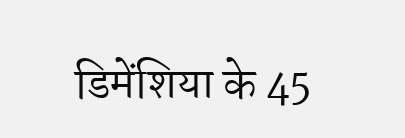डिमेंशिया के 45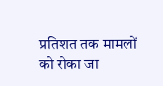प्रतिशत तक मामलों को रोका जा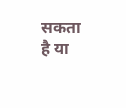सकता है या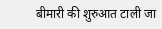बीमारी की शुरुआत टाली जा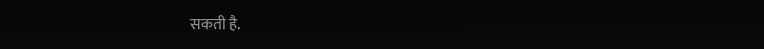सकती है.